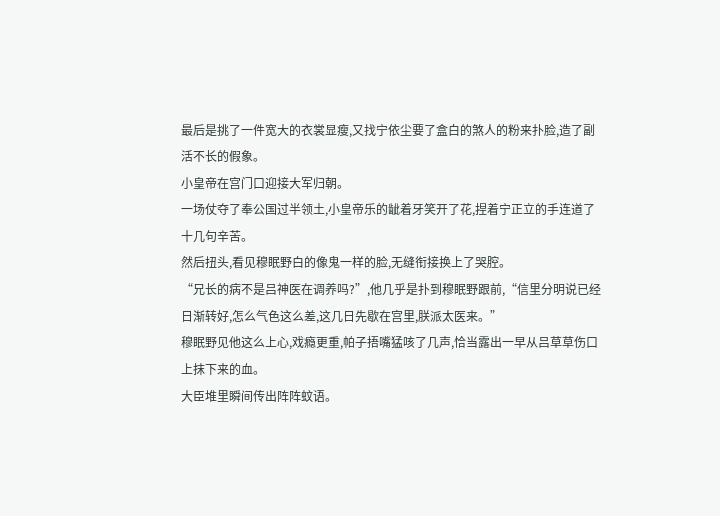最后是挑了一件宽大的衣裳显瘦,又找宁依尘要了盒白的煞人的粉来扑脸,造了副活不长的假象。
小皇帝在宫门口迎接大军归朝。
一场仗夺了奉公国过半领土,小皇帝乐的龇着牙笑开了花,捏着宁正立的手连道了十几句辛苦。
然后扭头,看见穆眠野白的像鬼一样的脸,无缝衔接换上了哭腔。
“兄长的病不是吕神医在调养吗?”,他几乎是扑到穆眠野跟前,“信里分明说已经日渐转好,怎么气色这么差,这几日先歇在宫里,朕派太医来。”
穆眠野见他这么上心,戏瘾更重,帕子捂嘴猛咳了几声,恰当露出一早从吕草草伤口上抹下来的血。
大臣堆里瞬间传出阵阵蚊语。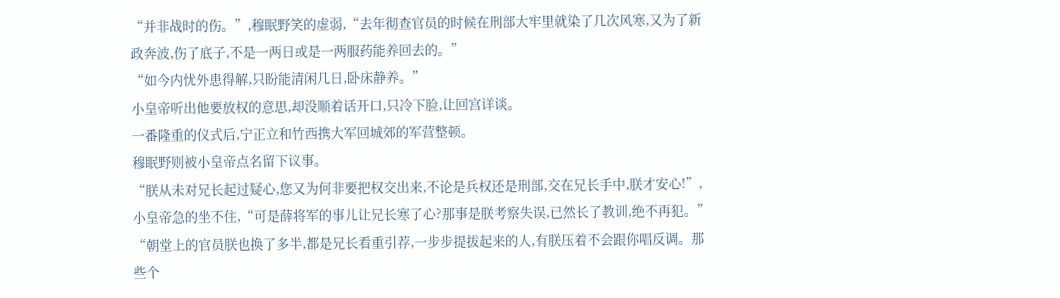“并非战时的伤。”,穆眠野笑的虚弱,“去年彻查官员的时候在刑部大牢里就染了几次风寒,又为了新政奔波,伤了底子,不是一两日或是一两服药能养回去的。”
“如今内忧外患得解,只盼能清闲几日,卧床静养。”
小皇帝听出他要放权的意思,却没顺着话开口,只冷下脸,让回宫详谈。
一番隆重的仪式后,宁正立和竹西携大军回城郊的军营整顿。
穆眠野则被小皇帝点名留下议事。
“朕从未对兄长起过疑心,您又为何非要把权交出来,不论是兵权还是刑部,交在兄长手中,朕才安心!”,小皇帝急的坐不住,“可是薛将军的事儿让兄长寒了心?那事是朕考察失误,已然长了教训,绝不再犯。”
“朝堂上的官员朕也换了多半,都是兄长看重引荐,一步步提拔起来的人,有朕压着不会跟你唱反调。那些个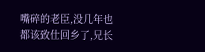嘴碎的老臣,没几年也都该致仕回乡了,兄长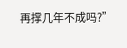再撑几年不成吗?”